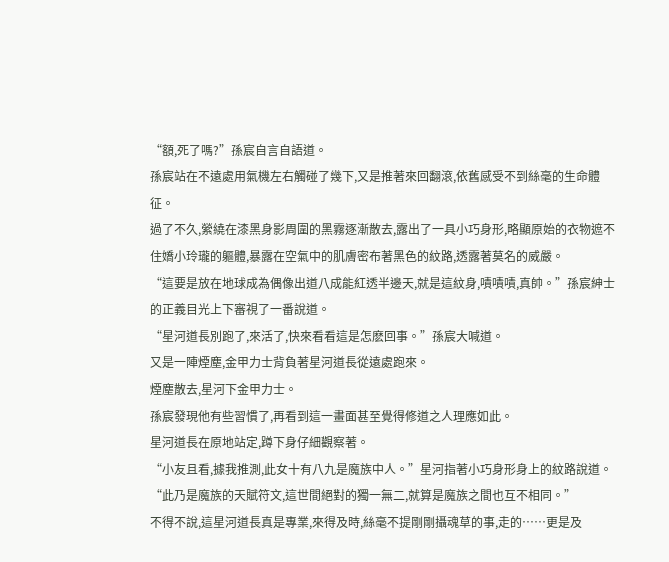“額,死了嗎?”孫宸自言自語道。
孫宸站在不遠處用氣機左右觸碰了幾下,又是推著來回翻滾,依舊感受不到絲毫的生命體征。
過了不久,縈繞在漆黑身影周圍的黑霧逐漸散去,露出了一具小巧身形,略顯原始的衣物遮不住嬌小玲瓏的軀體,暴露在空氣中的肌膚密布著黑色的紋路,透露著莫名的威嚴。
“這要是放在地球成為偶像出道八成能紅透半邊天,就是這紋身,嘖嘖嘖,真帥。”孫宸紳士的正義目光上下審視了一番說道。
“星河道長別跑了,來活了,快來看看這是怎麽回事。”孫宸大喊道。
又是一陣煙塵,金甲力士背負著星河道長從遠處跑來。
煙塵散去,星河下金甲力士。
孫宸發現他有些習慣了,再看到這一畫面甚至覺得修道之人理應如此。
星河道長在原地站定,蹲下身仔細觀察著。
“小友且看,據我推測,此女十有八九是魔族中人。”星河指著小巧身形身上的紋路說道。
“此乃是魔族的天賦符文,這世間絕對的獨一無二,就算是魔族之間也互不相同。”
不得不說,這星河道長真是專業,來得及時,絲毫不提剛剛攝魂草的事,走的……更是及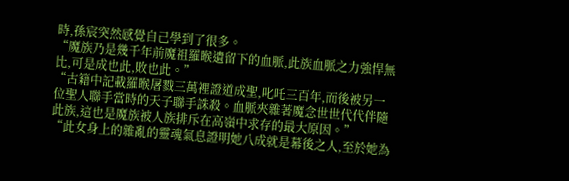時,孫宸突然感覺自己學到了很多。
“魔族乃是幾千年前魔祖羅睺遺留下的血脈,此族血脈之力強悍無比,可是成也此,敗也此。”
“古籍中記載羅睺屠戮三萬裡證道成聖,叱吒三百年,而後被另一位聖人聯手當時的天子聯手誅殺。血脈夾雜著魔念世世代代伴隨此族,這也是魔族被人族排斥在高嶺中求存的最大原因。”
“此女身上的雜亂的靈魂氣息證明她八成就是幕後之人,至於她為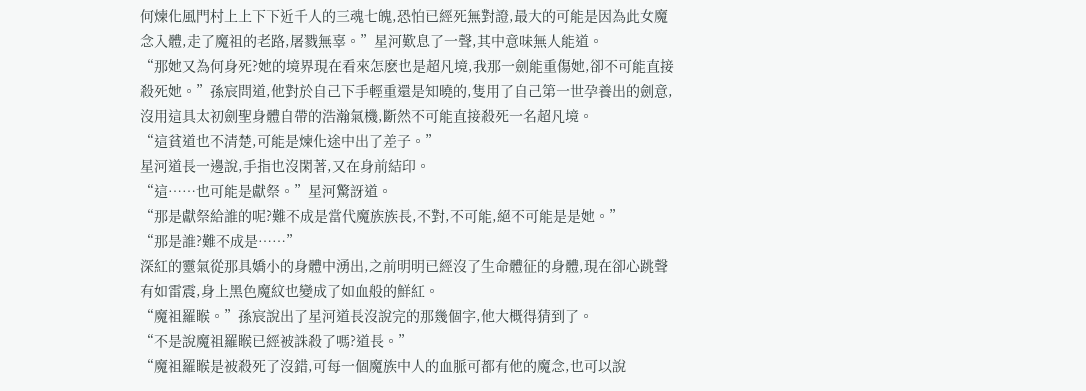何煉化風門村上上下下近千人的三魂七魄,恐怕已經死無對證,最大的可能是因為此女魔念入體,走了魔祖的老路,屠戮無辜。”星河歎息了一聲,其中意味無人能道。
“那她又為何身死?她的境界現在看來怎麽也是超凡境,我那一劍能重傷她,卻不可能直接殺死她。”孫宸問道,他對於自己下手輕重還是知曉的,隻用了自己第一世孕養出的劍意,沒用這具太初劍聖身體自帶的浩瀚氣機,斷然不可能直接殺死一名超凡境。
“這貧道也不清楚,可能是煉化途中出了差子。”
星河道長一邊說,手指也沒閑著,又在身前結印。
“這……也可能是獻祭。”星河驚訝道。
“那是獻祭給誰的呢?難不成是當代魔族族長,不對,不可能,絕不可能是是她。”
“那是誰?難不成是……”
深紅的靈氣從那具嬌小的身體中湧出,之前明明已經沒了生命體征的身體,現在卻心跳聲有如雷震,身上黑色魔紋也變成了如血般的鮮紅。
“魔祖羅睺。”孫宸說出了星河道長沒說完的那幾個字,他大概得猜到了。
“不是說魔祖羅睺已經被誅殺了嗎?道長。”
“魔祖羅睺是被殺死了沒錯,可每一個魔族中人的血脈可都有他的魔念,也可以說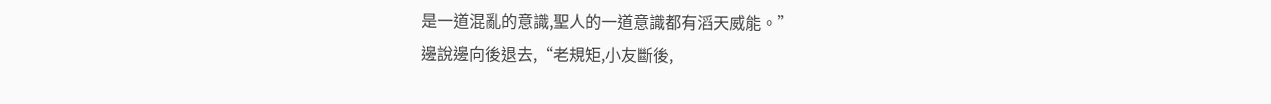是一道混亂的意識,聖人的一道意識都有滔天威能。”
邊說邊向後退去,“老規矩,小友斷後,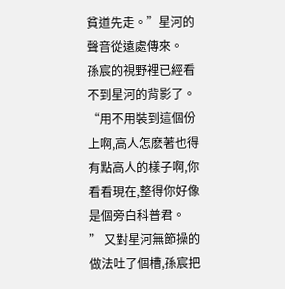貧道先走。”星河的聲音從遠處傳來。
孫宸的視野裡已經看不到星河的背影了。
“用不用裝到這個份上啊,高人怎麽著也得有點高人的樣子啊,你看看現在,整得你好像是個旁白科普君。
” 又對星河無節操的做法吐了個槽,孫宸把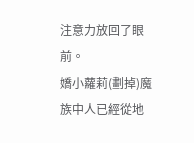注意力放回了眼前。
嬌小蘿莉(劃掉)魔族中人已經從地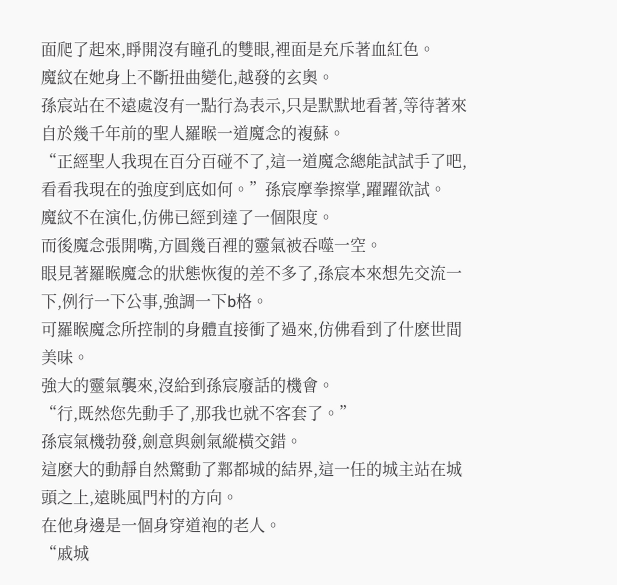面爬了起來,睜開沒有瞳孔的雙眼,裡面是充斥著血紅色。
魔紋在她身上不斷扭曲變化,越發的玄奧。
孫宸站在不遠處沒有一點行為表示,只是默默地看著,等待著來自於幾千年前的聖人羅睺一道魔念的複蘇。
“正經聖人我現在百分百碰不了,這一道魔念總能試試手了吧,看看我現在的強度到底如何。”孫宸摩拳擦掌,躍躍欲試。
魔紋不在演化,仿佛已經到達了一個限度。
而後魔念張開嘴,方圓幾百裡的靈氣被吞噬一空。
眼見著羅睺魔念的狀態恢復的差不多了,孫宸本來想先交流一下,例行一下公事,強調一下b格。
可羅睺魔念所控制的身體直接衝了過來,仿佛看到了什麽世間美味。
強大的靈氣襲來,沒給到孫宸廢話的機會。
“行,既然您先動手了,那我也就不客套了。”
孫宸氣機勃發,劍意與劍氣縱橫交錯。
這麽大的動靜自然驚動了鄴都城的結界,這一任的城主站在城頭之上,遠眺風門村的方向。
在他身邊是一個身穿道袍的老人。
“戚城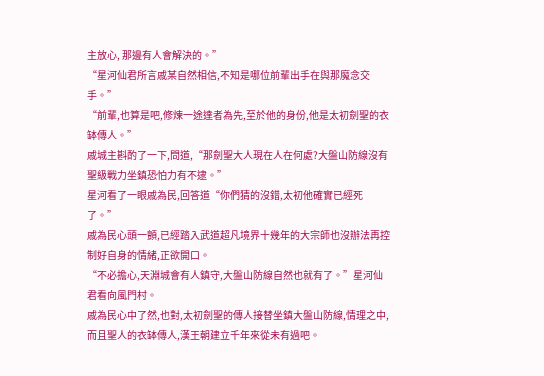主放心, 那邊有人會解決的。”
“星河仙君所言戚某自然相信,不知是哪位前輩出手在與那魔念交手。”
“前輩,也算是吧,修煉一途達者為先,至於他的身份,他是太初劍聖的衣缽傳人。”
戚城主斟酌了一下,問道,“那劍聖大人現在人在何處?大盤山防線沒有聖級戰力坐鎮恐怕力有不逮。”
星河看了一眼戚為民,回答道“你們猜的沒錯,太初他確實已經死了。”
戚為民心頭一顫,已經踏入武道超凡境界十幾年的大宗師也沒辦法再控制好自身的情緒,正欲開口。
“不必擔心,天淵城會有人鎮守,大盤山防線自然也就有了。”星河仙君看向風門村。
戚為民心中了然,也對,太初劍聖的傳人接替坐鎮大盤山防線,情理之中,而且聖人的衣缽傳人,漢王朝建立千年來從未有過吧。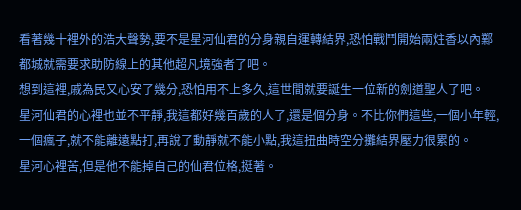看著幾十裡外的浩大聲勢,要不是星河仙君的分身親自運轉結界,恐怕戰鬥開始兩炷香以內鄴都城就需要求助防線上的其他超凡境強者了吧。
想到這裡,戚為民又心安了幾分,恐怕用不上多久,這世間就要誕生一位新的劍道聖人了吧。
星河仙君的心裡也並不平靜,我這都好幾百歲的人了,還是個分身。不比你們這些,一個小年輕,一個瘋子,就不能離遠點打,再說了動靜就不能小點,我這扭曲時空分攤結界壓力很累的。
星河心裡苦,但是他不能掉自己的仙君位格,挺著。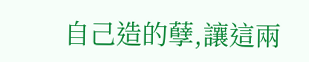自己造的孽,讓這兩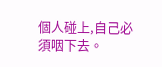個人碰上,自己必須咽下去。